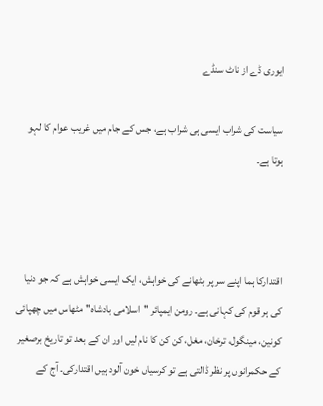ایوری ڈے از ناٹ سنڈے

سیاست کی شراب ایسی ہی شراب ہے، جس کے جام میں غریب عوام کا لہو ہوتا ہے۔



اقتدارکا ہما اپنے سر پر بٹھانے کی خواہش، ایک ایسی خواہش ہے کہ جو دنیا کی ہر قوم کی کہانی ہے۔ رومن ایمپائر ''اسلامی بادشاہ'' مٹھاس میں چھپائی کونین، مینگول، ترخان، مغل، کن کن کا نام لیں اور ان کے بعد تو تاریخ برصغیر کے حکمرانوں پر نظر ڈالتی ہے تو کرسیاں خون آلود ہیں اقتدارکی۔ آج کے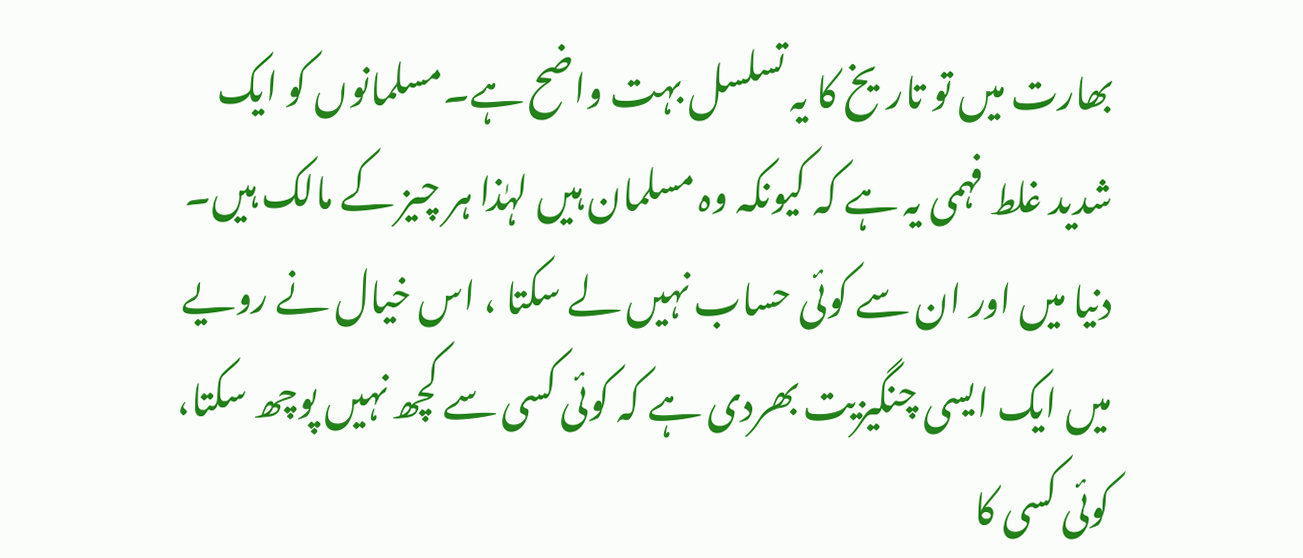بھارت میں تو تاریخ کا یہ تسلسل بہت واضح ہے۔مسلمانوں کو ایک شدید غلط فہمی یہ ہے کہ کیونکہ وہ مسلمان ہیں لہٰذا ہر چیز کے مالک ہیں۔ دنیا میں اور ان سے کوئی حساب نہیں لے سکتا ، اس خیال نے رویے میں ایک ایسی چنگیزیت بھردی ہے کہ کوئی کسی سے کچھ نہیں پوچھ سکتا، کوئی کسی کا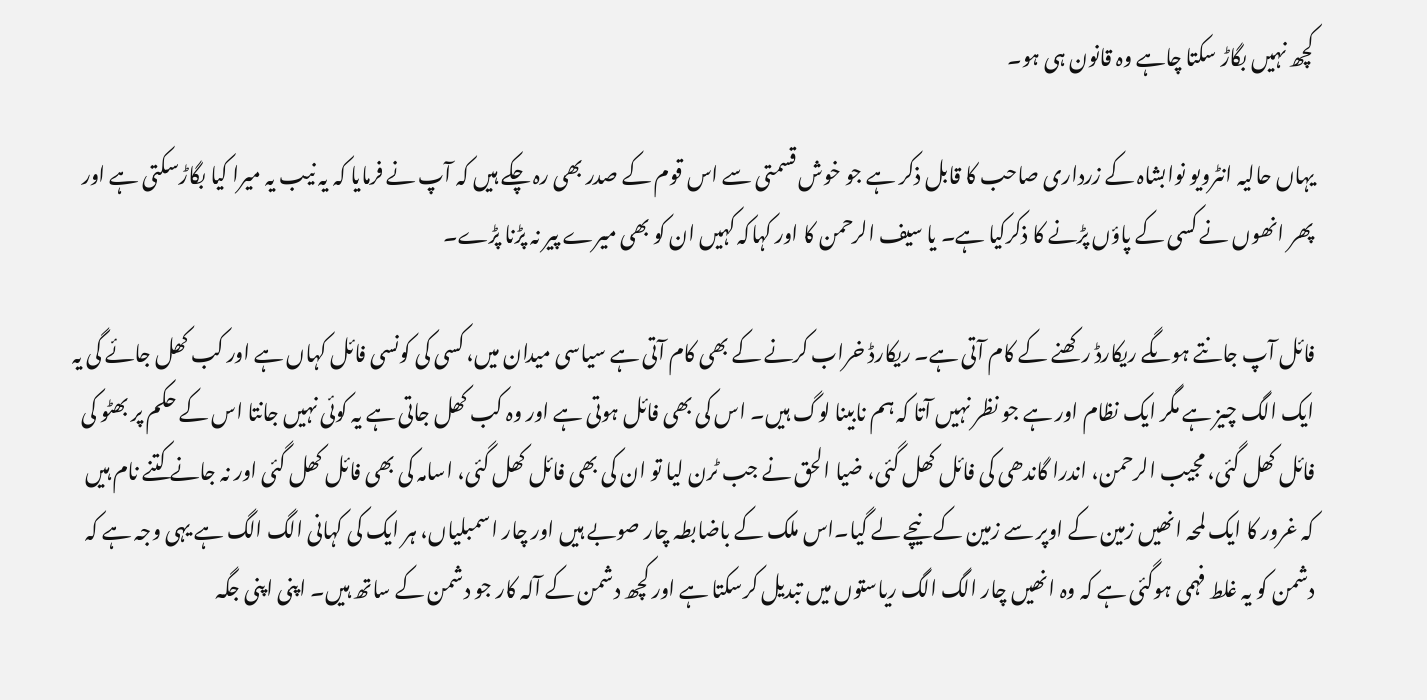کچھ نہیں بگاڑ سکتا چاہے وہ قانون ہی ہو۔

یہاں حالیہ انٹرویو نوابشاہ کے زرداری صاحب کا قابل ذکر ہے جو خوش قسمتی سے اس قوم کے صدر بھی رہ چکے ہیں کہ آپ نے فرمایا کہ یہ نیب یہ میرا کیا بگاڑسکتی ہے اور پھر انھوں نے کسی کے پاؤں پڑنے کا ذکرکیا ہے۔ یا سیف الرحمن کا اور کہاکہ کہیں ان کو بھی میرے پیر نہ پڑنا پڑے۔

فائل آپ جانتے ہوںگے ریکارڈ رکھنے کے کام آتی ہے۔ ریکارڈ خراب کرنے کے بھی کام آتی ہے سیاسی میدان میں، کسی کی کونسی فائل کہاں ہے اور کب کھل جائے گی یہ ایک الگ چیز ہے مگر ایک نظام اور ہے جو نظر نہیں آتا کہ ہم نابینا لوگ ہیں۔ اس کی بھی فائل ہوتی ہے اور وہ کب کھل جاتی ہے یہ کوئی نہیں جانتا اس کے حکم پر بھٹو کی فائل کھل گئی، مجیب الرحمن، اندرا گاندھی کی فائل کھل گئی، ضیا الحق نے جب ٹرن لیا تو ان کی بھی فائل کھل گئی، اسامہ کی بھی فائل کھل گئی اور نہ جانے کتنے نام ہیں کہ غرور کا ایک لمحہ انھیں زمین کے اوپر سے زمین کے نیچے لے گیا۔اس ملک کے باضابطہ چار صوبے ہیں اور چار اسمبلیاں، ہر ایک کی کہانی الگ الگ ہے یہی وجہ ہے کہ دشمن کو یہ غلط فہمی ہوگئی ہے کہ وہ انھیں چار الگ الگ ریاستوں میں تبدیل کرسکتا ہے اور کچھ دشمن کے آلہ کار جو دشمن کے ساتھ ہیں۔ اپنی اپنی جگہ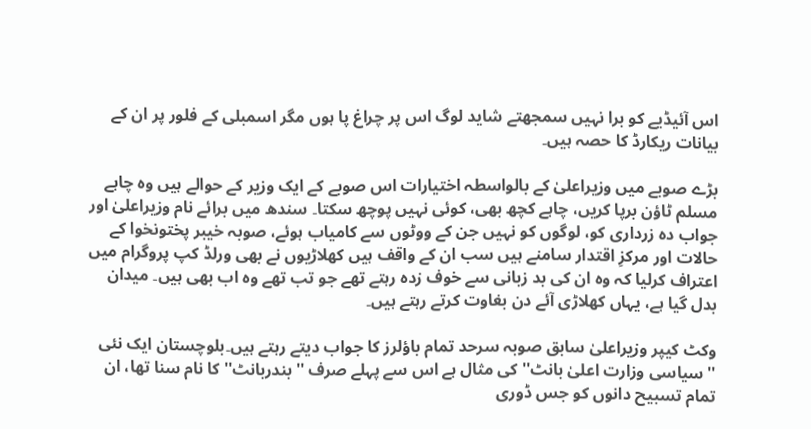اس آئیڈیے کو برا نہیں سمجھتے شاید لوگ اس پر چراغ پا ہوں مگر اسمبلی کے فلور پر ان کے بیانات ریکارڈ کا حصہ ہیں۔

بڑے صوبے میں وزیراعلیٰ کے بالواسطہ اختیارات اس صوبے کے ایک وزیر کے حوالے ہیں وہ چاہے مسلم ٹاؤن برپا کریں، چاہے کچھ بھی، کوئی نہیں پوچھ سکتا۔ سندھ میں برائے نام وزیراعلیٰ اور جواب دہ زرداری کو، لوگوں کو نہیں جن کے ووٹوں سے کامیاب ہوئے، صوبہ خیبر پختونخوا کے حالات اور مرکزِ اقتدار سامنے ہیں سب ان کے واقف ہیں کھلاڑیوں نے بھی ورلڈ کپ پروگرام میں اعتراف کرلیا کہ وہ ان کی بد زبانی سے خوف زدہ رہتے تھے جو تب تھے وہ اب بھی ہیں۔ میدان بدل گیا ہے، یہاں کھلاڑی آئے دن بغاوت کرتے رہتے ہیں۔

وکٹ کیپر وزیراعلیٰ سابق صوبہ سرحد تمام باؤلرز کا جواب دیتے رہتے ہیں۔بلوچستان ایک نئی ''سیاسی وزارت اعلیٰ بانٹ'' کی مثال ہے اس سے پہلے صرف ''بندربانٹ'' کا نام سنا تھا، ان تمام تسبیح دانوں کو جس ڈوری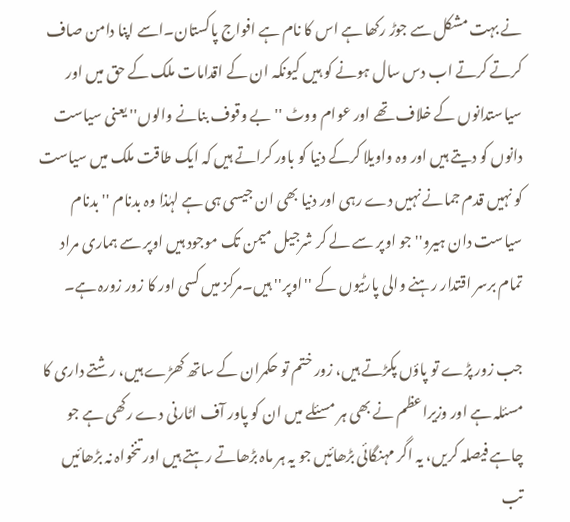نے بہت مشکل سے جوڑ رکھا ہے اس کا نام ہے افواج پاکستان۔اسے اپنا دامن صاف کرتے کرتے اب دس سال ہونے کو ہیں کیونکہ ان کے اقدامات ملک کے حق میں اور سیاستدانوں کے خلاف تھے اور عوام ووٹ ''بے وقوف بنانے والوں'' یعنی سیاست دانوں کو دیتے ہیں اور وہ واویلا کرکے دنیا کو باور کراتے ہیں کہ ایک طاقت ملک میں سیاست کو نہیں قدم جمانے نہیں دے رہی اور دنیا بھی ان جیسی ہی ہے لہٰذا وہ بدنام ''بدنام سیاست دان ہیرو'' جو اوپر سے لے کر شرجیل میمن تک موجود ہیں اوپر سے ہماری مراد تمام برسر اقتدار رہنے والی پارٹیوں کے ''اوپر'' ہیں۔مرکز میں کسی اور کا زور زورہ ہے۔

جب زور پڑے تو پاؤں پکڑتے ہیں، زور ختم تو حکمران کے ساتھ کھڑے ہیں، رشتے داری کا مسئلہ ہے اور وزیراعظم نے بھی ہر مسئلے میں ان کو پاور آف اٹارنی دے رکھی ہے جو چاہے فیصلہ کریں، یہ اگر مہنگائی بڑھائیں جو یہ ہر ماہ بڑھاتے رہتے ہیں اور تنخواہ نہ بڑھائیں تب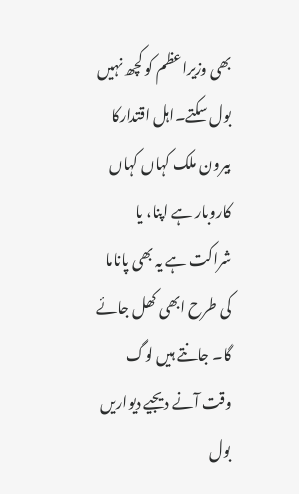بھی وزیراعظم کو کچھ نہیں بول سکتے۔اہل اقتدارکا بیرون ملک کہاں کہاں کاروبار ہے اپنا، یا شراکت ہے یہ بھی پاناما کی طرح ابھی کھل جائے گا۔ جانتے ہیں لوگ وقت آنے دیجیے دیواریں بول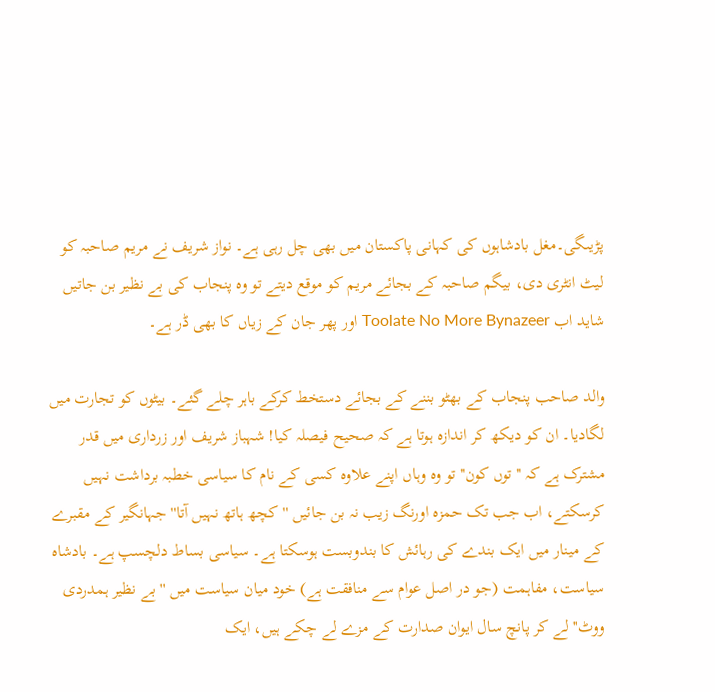پڑیںگی۔مغل بادشاہوں کی کہانی پاکستان میں بھی چل رہی ہے۔ نواز شریف نے مریم صاحبہ کو لیٹ انٹری دی، بیگم صاحبہ کے بجائے مریم کو موقع دیتے تو وہ پنجاب کی بے نظیر بن جاتیں شاید اب Toolate No More Bynazeer اور پھر جان کے زیاں کا بھی ڈر ہے۔

والد صاحب پنجاب کے بھٹو بننے کے بجائے دستخط کرکے باہر چلے گئے۔ بیٹوں کو تجارت میں لگادیا۔ ان کو دیکھ کر اندازہ ہوتا ہے کہ صحیح فیصلہ کیا! شہباز شریف اور زرداری میں قدر مشترک ہے کہ ''توں کون'' تو وہ وہاں اپنے علاوہ کسی کے نام کا سیاسی خطبہ برداشت نہیں کرسکتے، اب جب تک حمزہ اورنگ زیب نہ بن جائیں ''کچھ ہاتھ نہیں آتا'' جہانگیر کے مقبرے کے مینار میں ایک بندے کی رہائش کا بندوبست ہوسکتا ہے۔ سیاسی بساط دلچسپ ہے۔ بادشاہ سیاست، مفاہمت (جو در اصل عوام سے منافقت ہے) خود میان سیاست میں ''بے نظیر ہمدردی ووٹ'' لے کر پانچ سال ایوان صدارت کے مزے لے چکے ہیں، ایک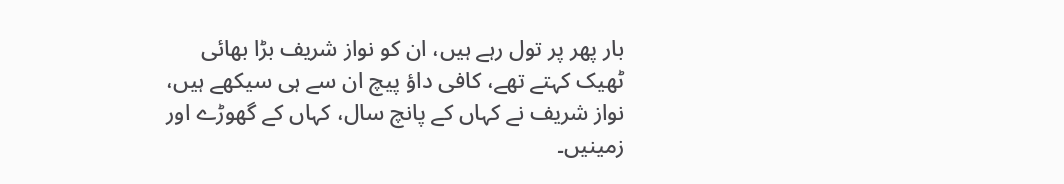بار پھر پر تول رہے ہیں، ان کو نواز شریف بڑا بھائی ٹھیک کہتے تھے، کافی داؤ پیچ ان سے ہی سیکھے ہیں، نواز شریف نے کہاں کے پانچ سال، کہاں کے گھوڑے اور زمینیں۔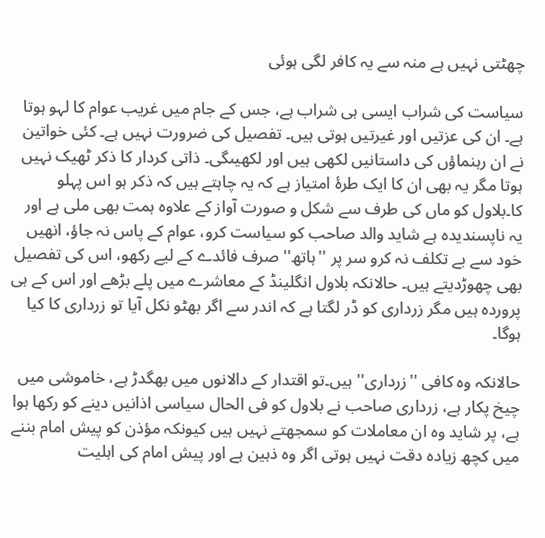چھٹتی نہیں ہے منہ سے یہ کافر لگی ہوئی

سیاست کی شراب ایسی ہی شراب ہے، جس کے جام میں غریب عوام کا لہو ہوتا ہے۔ ان کی عزتیں اور غیرتیں ہوتی ہیں۔ تفصیل کی ضرورت نہیں ہے۔ کئی خواتین نے ان رہنماؤں کی داستانیں لکھی ہیں اور لکھیںگی۔ ذاتی کردار کا ذکر ٹھیک نہیں ہوتا مگر یہ بھی ان کا ایک طرۂ امتیاز ہے کہ یہ چاہتے ہیں کہ ذکر ہو اس پہلو کا۔بلاول کو ماں کی طرف سے شکل و صورت آواز کے علاوہ ہمت بھی ملی ہے اور یہ ناپسندیدہ ہے شاید والد صاحب کو سیاست کرو، عوام کے پاس نہ جاؤ، انھیں خود سے بے تکلف نہ کرو سر پر ''ہاتھ'' صرف فائدے کے لیے رکھو، اس کی تفصیل بھی چھوڑدیتے ہیں۔ حالانکہ بلاول انگلینڈ کے معاشرے میں پلے بڑھے اور اس کے ہی پروردہ ہیں مگر زرداری کو ڈر لگتا ہے کہ اندر سے اگر بھٹو نکل آیا تو زرداری کا کیا ہوگا۔

حالانکہ وہ کافی ''زرداری'' ہیں۔تو اقتدار کے دالانوں میں بھگدڑ ہے، خاموشی میں چیخ پکار ہے، زرداری صاحب نے بلاول کو فی الحال سیاسی اذانیں دینے کو رکھا ہوا ہے، پر شاید وہ ان معاملات کو سمجھتے نہیں ہیں کیونکہ مؤذن کو پیش امام بننے میں کچھ زیادہ دقت نہیں ہوتی اگر وہ ذہین ہے اور پیش امام کی اہلیت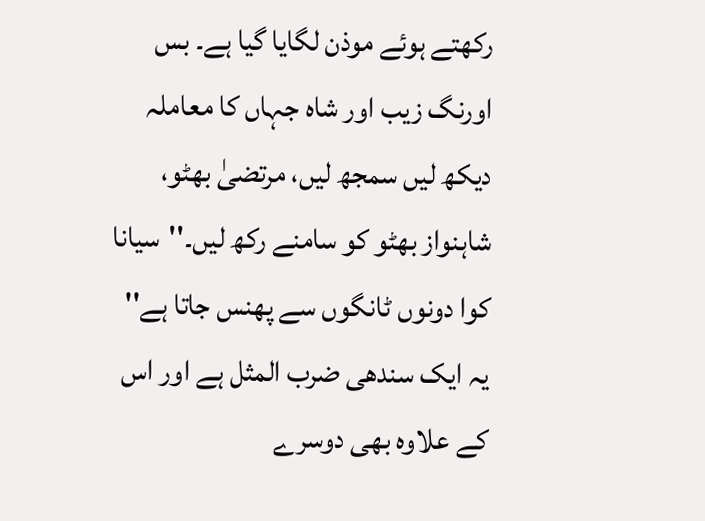رکھتے ہوئے موذن لگایا گیا ہے۔ بس اورنگ زیب اور شاہ جہاں کا معاملہ دیکھ لیں سمجھ لیں، مرتضیٰ بھٹو، شاہنواز بھٹو کو سامنے رکھ لیں۔''سیانا کوا دونوں ٹانگوں سے پھنس جاتا ہے'' یہ ایک سندھی ضرب المثل ہے اور اس کے علاوہ بھی دوسرے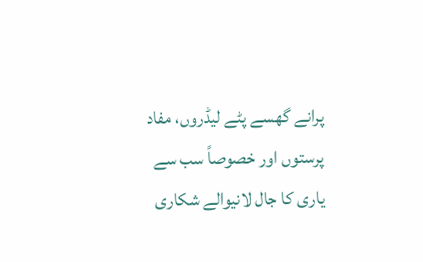پرانے گھسے پٹے لیڈروں، مفاد پرستوں اور خصوصاً سب سے یاری کا جال لانیوالے شکاری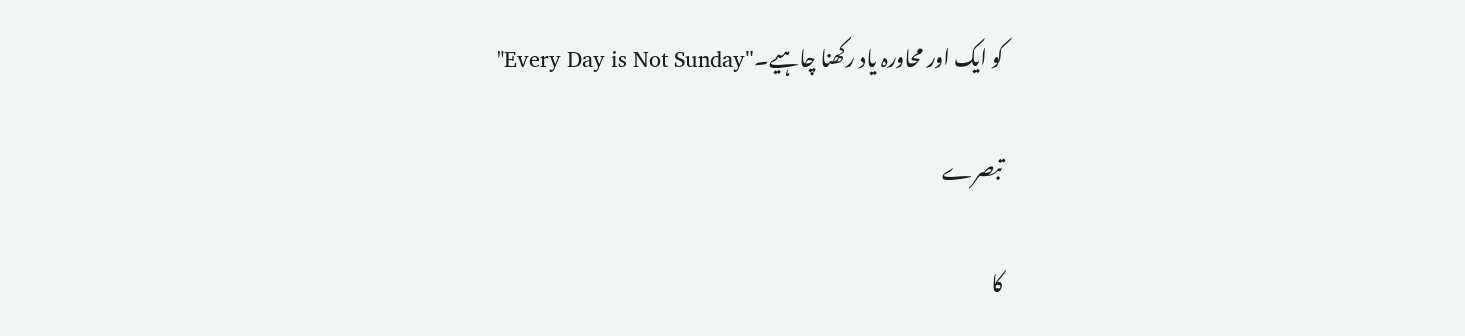کو ایک اور محاورہ یاد رکھنا چاہیے۔"Every Day is Not Sunday"

تبصرے

کا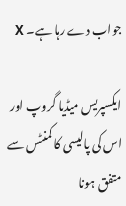جواب دے رہا ہے۔ X

ایکسپریس میڈیا گروپ اور اس کی پالیسی کا کمنٹس سے متفق ہونا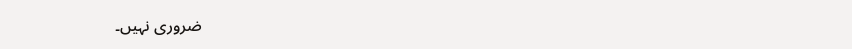ضروری نہیں۔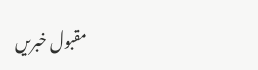مقبول خبریں